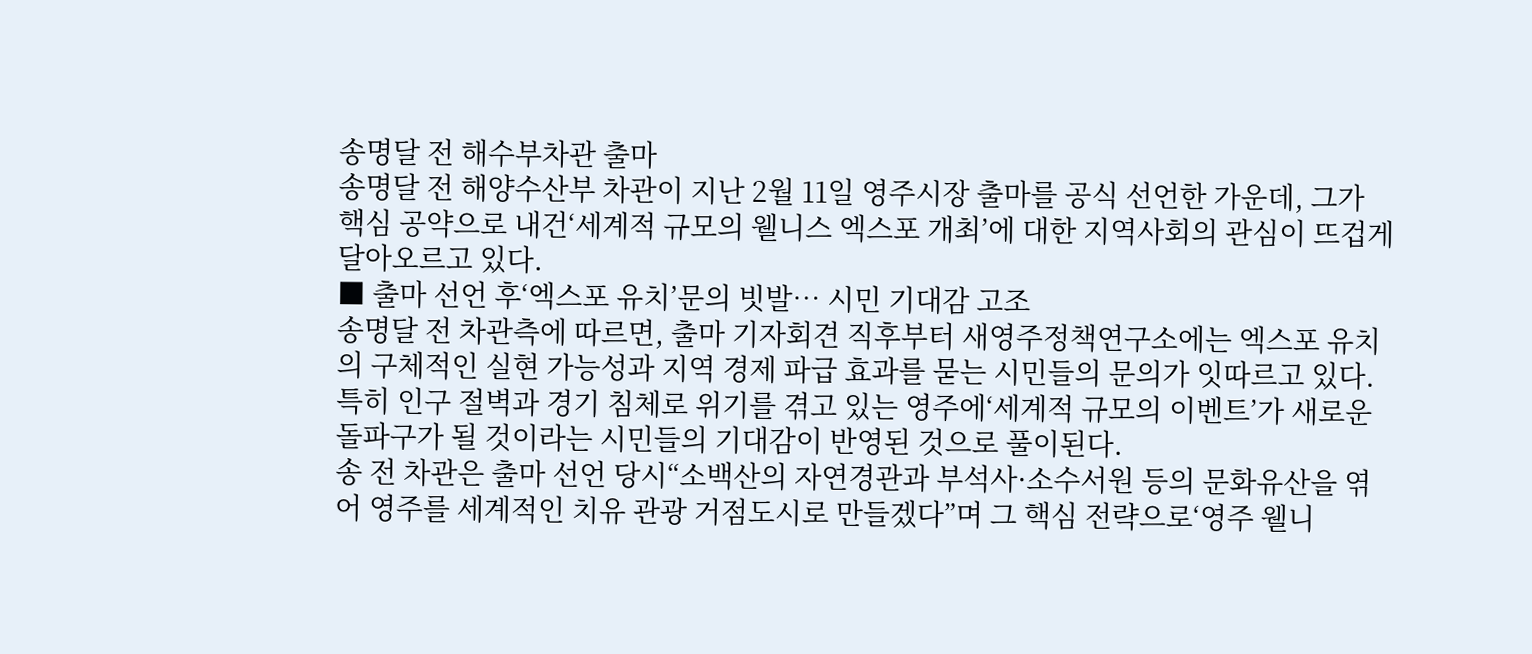송명달 전 해수부차관 출마
송명달 전 해양수산부 차관이 지난 2월 11일 영주시장 출마를 공식 선언한 가운데, 그가 핵심 공약으로 내건‘세계적 규모의 웰니스 엑스포 개최’에 대한 지역사회의 관심이 뜨겁게 달아오르고 있다.
■ 출마 선언 후‘엑스포 유치’문의 빗발… 시민 기대감 고조
송명달 전 차관측에 따르면, 출마 기자회견 직후부터 새영주정책연구소에는 엑스포 유치의 구체적인 실현 가능성과 지역 경제 파급 효과를 묻는 시민들의 문의가 잇따르고 있다.
특히 인구 절벽과 경기 침체로 위기를 겪고 있는 영주에‘세계적 규모의 이벤트’가 새로운 돌파구가 될 것이라는 시민들의 기대감이 반영된 것으로 풀이된다.
송 전 차관은 출마 선언 당시“소백산의 자연경관과 부석사·소수서원 등의 문화유산을 엮어 영주를 세계적인 치유 관광 거점도시로 만들겠다”며 그 핵심 전략으로‘영주 웰니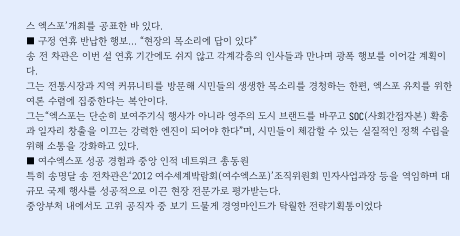스 엑스포’개최를 공표한 바 있다.
■ 구정 연휴 반납한 행보… “현장의 목소리에 답이 있다”
송 전 차관은 이번 설 연휴 기간에도 쉬지 않고 각계각층의 인사들과 만나며 광폭 행보를 이어갈 계획이다.
그는 전통시장과 지역 커뮤니티를 방문해 시민들의 생생한 목소리를 경청하는 한편, 엑스포 유치를 위한 여론 수렴에 집중한다는 복안이다.
그는“엑스포는 단순히 보여주기식 행사가 아니라 영주의 도시 브랜드를 바꾸고 SOC(사회간접자본) 확충과 일자리 창출을 이끄는 강력한 엔진이 되어야 한다”며, 시민들이 체감할 수 있는 실질적인 정책 수립을 위해 소통을 강화하고 있다.
■ 여수엑스포 성공 경험과 중앙 인적 네트워크 총동원
특히 송명달 송 전차관은‘2012 여수세계박람회(여수엑스포)’조직위원회 민자사업과장 등을 역임하며 대규모 국제 행사를 성공적으로 이끈 현장 전문가로 평가받는다.
중앙부처 내에서도 고위 공직자 중 보기 드물게 경영마인드가 탁월한 전략기획통이었다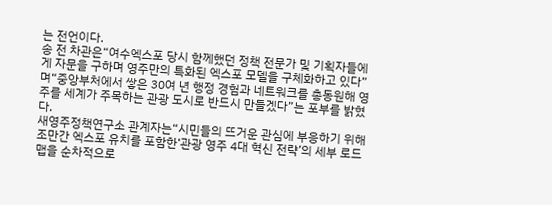는 전언이다.
송 전 차관은“여수엑스포 당시 함께했던 정책 전문가 및 기획자들에게 자문을 구하며 영주만의 특화된 엑스포 모델을 구체화하고 있다”며“중앙부처에서 쌓은 30여 년 행정 경험과 네트워크를 총동원해 영주를 세계가 주목하는 관광 도시로 반드시 만들겠다”는 포부를 밝혔다.
새영주정책연구소 관계자는“시민들의 뜨거운 관심에 부응하기 위해 조만간 엑스포 유치를 포함한‘관광 영주 4대 혁신 전략’의 세부 로드맵을 순차적으로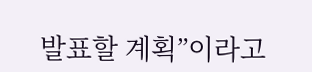발표할 계획”이라고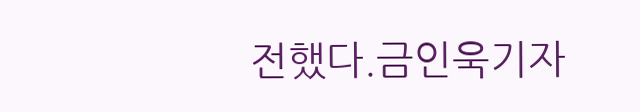전했다.금인욱기자